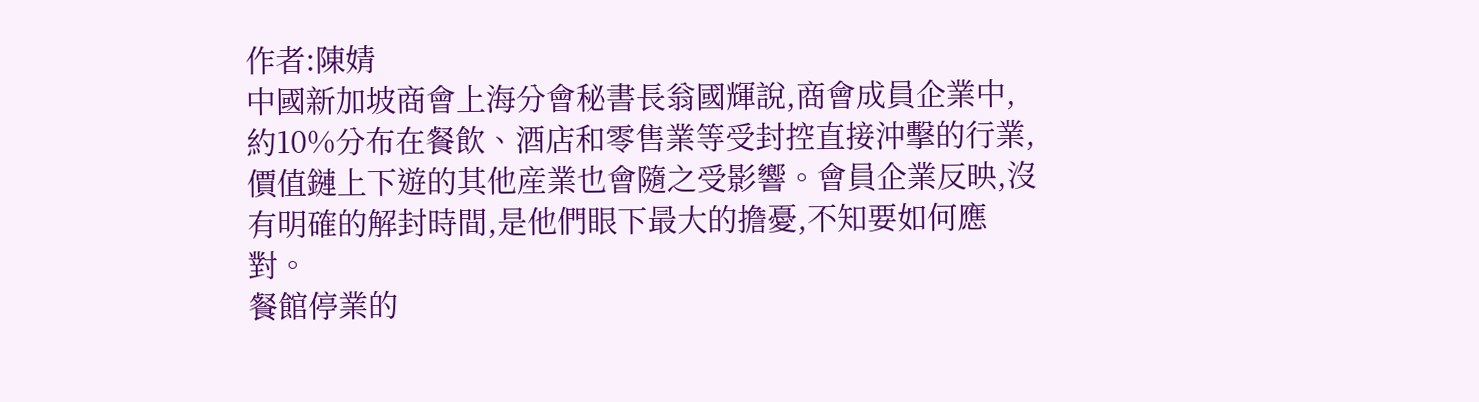作者:陳婧
中國新加坡商會上海分會秘書長翁國輝說,商會成員企業中,約10%分布在餐飲、酒店和零售業等受封控直接沖擊的行業,價值鏈上下遊的其他産業也會隨之受影響。會員企業反映,沒有明確的解封時間,是他們眼下最大的擔憂,不知要如何應對。
餐館停業的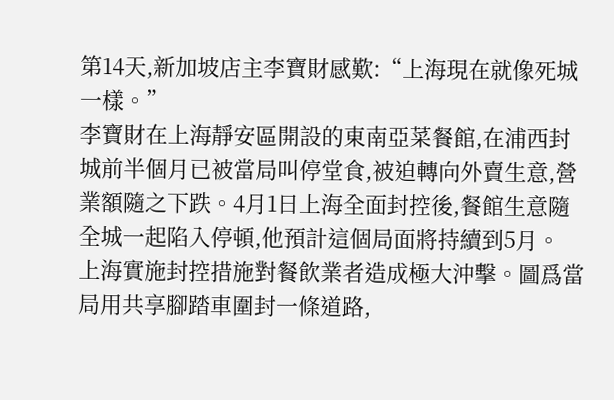第14天,新加坡店主李寶財感歎:“上海現在就像死城一樣。”
李寶財在上海靜安區開設的東南亞菜餐館,在浦西封城前半個月已被當局叫停堂食,被迫轉向外賣生意,營業額隨之下跌。4月1日上海全面封控後,餐館生意隨全城一起陷入停頓,他預計這個局面將持續到5月。
上海實施封控措施對餐飲業者造成極大沖擊。圖爲當局用共享腳踏車圍封一條道路,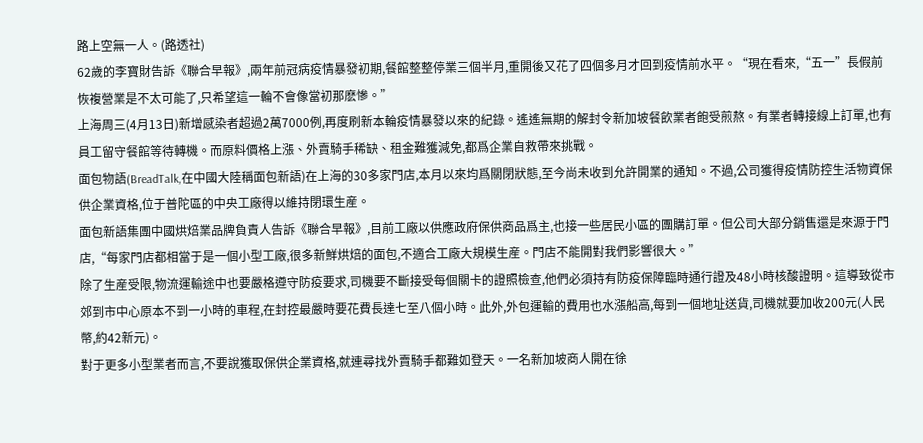路上空無一人。(路透社)
62歲的李寶財告訴《聯合早報》,兩年前冠病疫情暴發初期,餐館整整停業三個半月,重開後又花了四個多月才回到疫情前水平。“現在看來,“五一”長假前恢複營業是不太可能了,只希望這一輪不會像當初那麽慘。”
上海周三(4月13日)新增感染者超過2萬7000例,再度刷新本輪疫情暴發以來的紀錄。遙遙無期的解封令新加坡餐飲業者飽受煎熬。有業者轉接線上訂單,也有員工留守餐館等待轉機。而原料價格上漲、外賣騎手稀缺、租金難獲減免,都爲企業自救帶來挑戰。
面包物語(BreadTalk,在中國大陸稱面包新語)在上海的30多家門店,本月以來均爲關閉狀態,至今尚未收到允許開業的通知。不過,公司獲得疫情防控生活物資保供企業資格,位于普陀區的中央工廠得以維持閉環生産。
面包新語集團中國烘焙業品牌負責人告訴《聯合早報》,目前工廠以供應政府保供商品爲主,也接一些居民小區的團購訂單。但公司大部分銷售還是來源于門店,“每家門店都相當于是一個小型工廠,很多新鮮烘焙的面包,不適合工廠大規模生産。門店不能開對我們影響很大。”
除了生産受限,物流運輸途中也要嚴格遵守防疫要求,司機要不斷接受每個關卡的證照檢查,他們必須持有防疫保障臨時通行證及48小時核酸證明。這導致從市郊到市中心原本不到一小時的車程,在封控最嚴時要花費長達七至八個小時。此外,外包運輸的費用也水漲船高,每到一個地址送貨,司機就要加收200元(人民幣,約42新元)。
對于更多小型業者而言,不要說獲取保供企業資格,就連尋找外賣騎手都難如登天。一名新加坡商人開在徐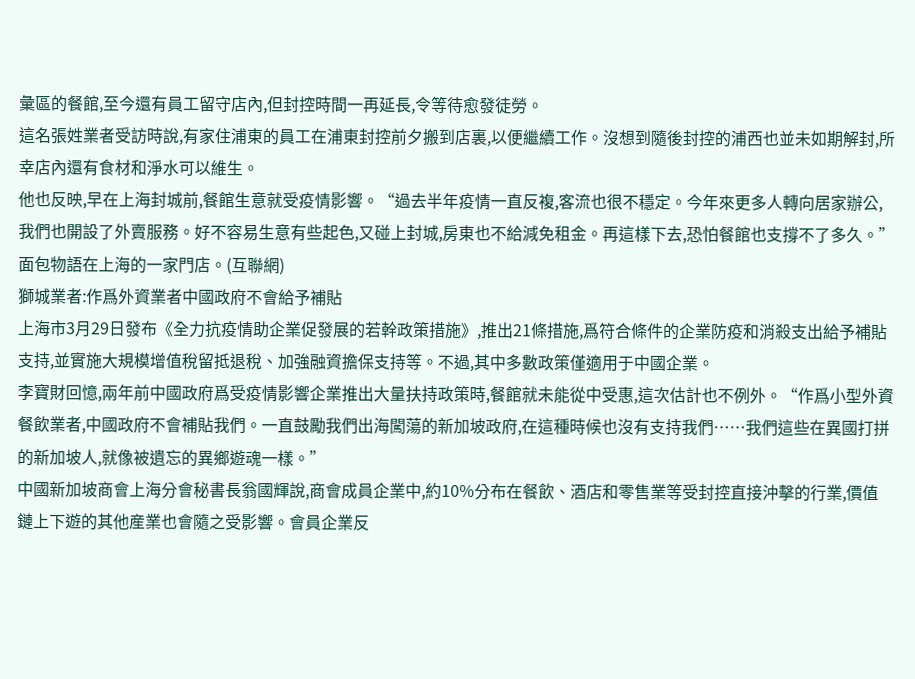彙區的餐館,至今還有員工留守店內,但封控時間一再延長,令等待愈發徒勞。
這名張姓業者受訪時說,有家住浦東的員工在浦東封控前夕搬到店裏,以便繼續工作。沒想到隨後封控的浦西也並未如期解封,所幸店內還有食材和淨水可以維生。
他也反映,早在上海封城前,餐館生意就受疫情影響。“過去半年疫情一直反複,客流也很不穩定。今年來更多人轉向居家辦公,我們也開設了外賣服務。好不容易生意有些起色,又碰上封城,房東也不給減免租金。再這樣下去,恐怕餐館也支撐不了多久。”
面包物語在上海的一家門店。(互聯網)
獅城業者:作爲外資業者中國政府不會給予補貼
上海市3月29日發布《全力抗疫情助企業促發展的若幹政策措施》,推出21條措施,爲符合條件的企業防疫和消殺支出給予補貼支持,並實施大規模增值稅留抵退稅、加強融資擔保支持等。不過,其中多數政策僅適用于中國企業。
李寶財回憶,兩年前中國政府爲受疫情影響企業推出大量扶持政策時,餐館就未能從中受惠,這次估計也不例外。“作爲小型外資餐飲業者,中國政府不會補貼我們。一直鼓勵我們出海闖蕩的新加坡政府,在這種時候也沒有支持我們……我們這些在異國打拼的新加坡人,就像被遺忘的異鄉遊魂一樣。”
中國新加坡商會上海分會秘書長翁國輝說,商會成員企業中,約10%分布在餐飲、酒店和零售業等受封控直接沖擊的行業,價值鏈上下遊的其他産業也會隨之受影響。會員企業反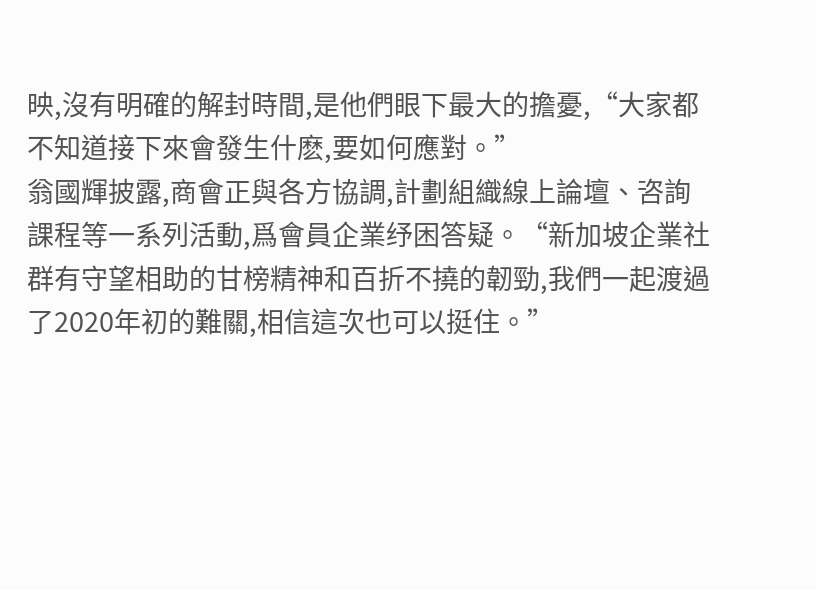映,沒有明確的解封時間,是他們眼下最大的擔憂,“大家都不知道接下來會發生什麽,要如何應對。”
翁國輝披露,商會正與各方協調,計劃組織線上論壇、咨詢課程等一系列活動,爲會員企業纾困答疑。“新加坡企業社群有守望相助的甘榜精神和百折不撓的韌勁,我們一起渡過了2020年初的難關,相信這次也可以挺住。”